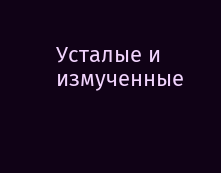Усталые и измученные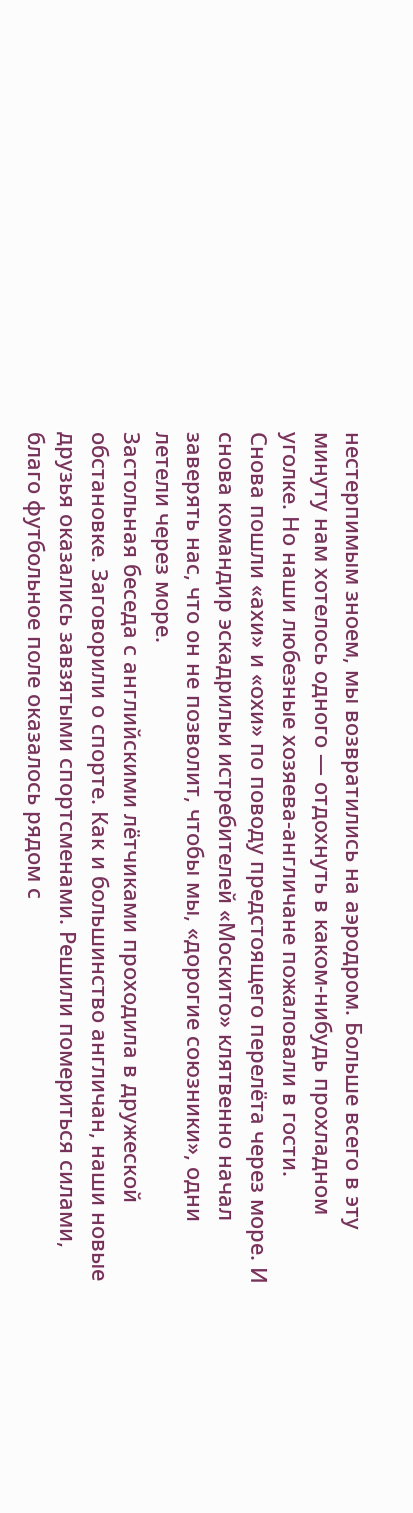нестерпимым зноем, мы возвратились на аэродром. Больше всего в эту минуту нам хотелось одного — отдохнуть в каком-нибудь прохладном уголке. Но наши любезные хозяева-англичане пожаловали в гости.
Снова пошли «ахи» и «охи» по поводу предстоящего перелёта через море. И снова командир эскадрильи истребителей «Москито» клятвенно начал заверять нас, что он не позволит, чтобы мы, «дорогие союзники», одни летели через море.
Застольная беседа с английскими лётчиками проходила в дружеской обстановке. Заговорили о спорте. Как и большинство англичан, наши новые друзья оказались завзятыми спортсменами. Решили помериться силами, благо футбольное поле оказалось рядом с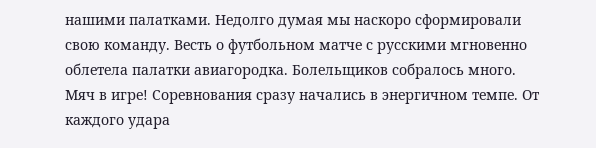нашими палатками. Недолго думая мы наскоро сформировали свою команду. Весть о футбольном матче с русскими мгновенно облетела палатки авиагородка. Болельщиков собралось много.
Мяч в игре! Соревнования сразу начались в энергичном темпе. От каждого удара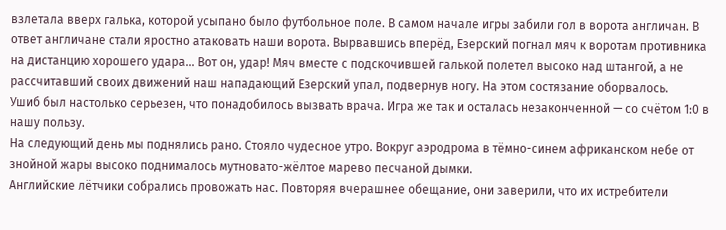взлетала вверх галька, которой усыпано было футбольное поле. В самом начале игры забили гол в ворота англичан. В ответ англичане стали яростно атаковать наши ворота. Вырвавшись вперёд, Езерский погнал мяч к воротам противника на дистанцию хорошего удара… Вот он, удар! Мяч вместе с подскочившей галькой полетел высоко над штангой, а не рассчитавший своих движений наш нападающий Езерский упал, подвернув ногу. На этом состязание оборвалось.
Ушиб был настолько серьезен, что понадобилось вызвать врача. Игра же так и осталась незаконченной — со счётом 1:0 в нашу пользу.
На следующий день мы поднялись рано. Стояло чудесное утро. Вокруг аэродрома в тёмно-синем африканском небе от знойной жары высоко поднималось мутновато-жёлтое марево песчаной дымки.
Английские лётчики собрались провожать нас. Повторяя вчерашнее обещание, они заверили, что их истребители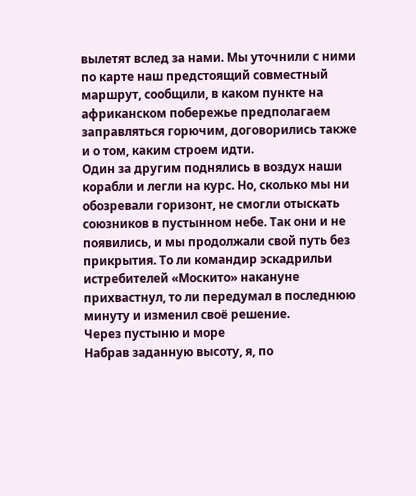вылетят вслед за нами. Мы уточнили с ними по карте наш предстоящий совместный маршрут, сообщили, в каком пункте на африканском побережье предполагаем заправляться горючим, договорились также и о том, каким строем идти.
Один за другим поднялись в воздух наши корабли и легли на курс. Но, сколько мы ни обозревали горизонт, не смогли отыскать союзников в пустынном небе. Так они и не появились, и мы продолжали свой путь без прикрытия. То ли командир эскадрильи истребителей «Москито» накануне прихвастнул, то ли передумал в последнюю минуту и изменил своё решение.
Через пустыню и море
Набрав заданную высоту, я, по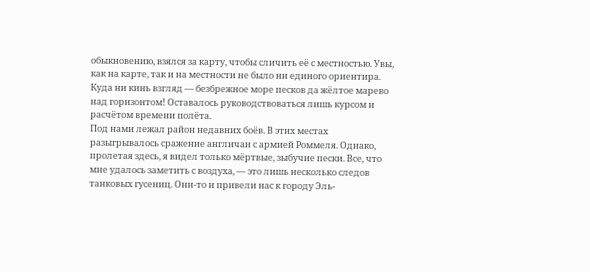обыкновению, взялся за карту, чтобы сличить её с местностью. Увы, как на карте, так и на местности не было ни единого ориентира. Куда ни кинь взгляд — безбрежное море песков да жёлтое марево над горизонтом! Оставалось руководствоваться лишь курсом и расчётом времени полёта.
Под нами лежал район недавних боёв. В этих местах разыгрывалось сражение англичан с армией Роммеля. Однако, пролетая здесь, я видел только мёртвые, зыбучие пески. Все, что мне удалось заметить с воздуха, — это лишь несколько следов танковых гусениц. Они-то и привели нас к городу Эль-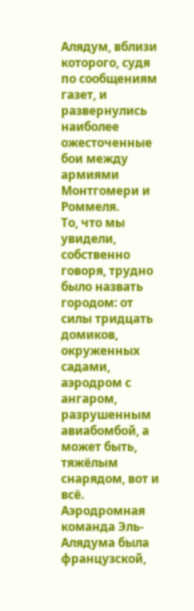Алядум, вблизи которого, судя по сообщениям газет, и развернулись наиболее ожесточенные бои между армиями Монтгомери и Роммеля.
То, что мы увидели, собственно говоря, трудно было назвать городом: от силы тридцать домиков, окруженных садами, аэродром с ангаром, разрушенным авиабомбой, а может быть, тяжёлым снарядом, вот и всё.
Аэродромная команда Эль-Алядума была французской,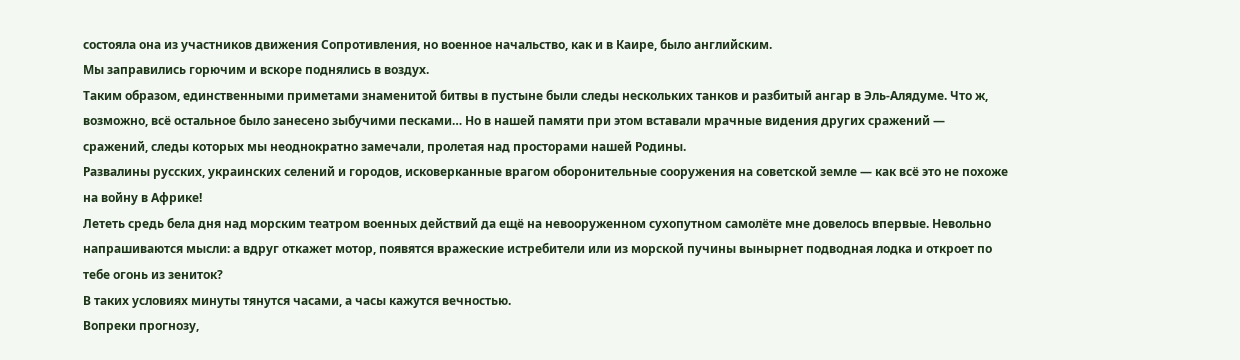состояла она из участников движения Сопротивления, но военное начальство, как и в Каире, было английским.
Мы заправились горючим и вскоре поднялись в воздух.
Таким образом, единственными приметами знаменитой битвы в пустыне были следы нескольких танков и разбитый ангар в Эль-Алядуме. Что ж, возможно, всё остальное было занесено зыбучими песками… Но в нашей памяти при этом вставали мрачные видения других сражений — сражений, следы которых мы неоднократно замечали, пролетая над просторами нашей Родины.
Развалины русских, украинских селений и городов, исковерканные врагом оборонительные сооружения на советской земле — как всё это не похоже на войну в Африке!
Лететь средь бела дня над морским театром военных действий да ещё на невооруженном сухопутном самолёте мне довелось впервые. Невольно напрашиваются мысли: а вдруг откажет мотор, появятся вражеские истребители или из морской пучины вынырнет подводная лодка и откроет по тебе огонь из зениток?
В таких условиях минуты тянутся часами, а часы кажутся вечностью.
Вопреки прогнозу,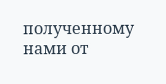полученному нами от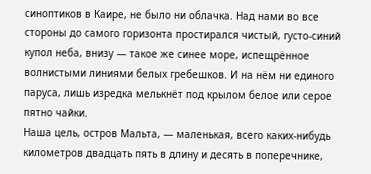синоптиков в Каире, не было ни облачка. Над нами во все стороны до самого горизонта простирался чистый, густо-синий купол неба, внизу — такое же синее море, испещрённое волнистыми линиями белых гребешков. И на нём ни единого паруса, лишь изредка мелькнёт под крылом белое или серое пятно чайки.
Наша цель, остров Мальта, — маленькая, всего каких-нибудь километров двадцать пять в длину и десять в поперечнике,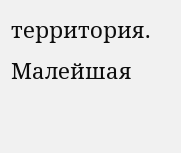территория. Малейшая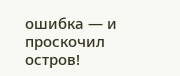ошибка — и проскочил остров!